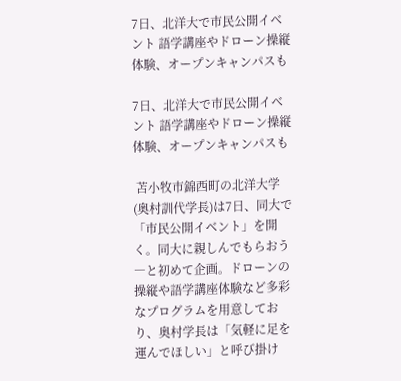7日、北洋大で市民公開イベント 語学講座やドローン操縦体験、オープンキャンパスも

7日、北洋大で市民公開イベント 語学講座やドローン操縦体験、オープンキャンパスも

 苫小牧市錦西町の北洋大学(奥村訓代学長)は7日、同大で「市民公開イベント」を開く。同大に親しんでもらおう―と初めて企画。ドローンの操縦や語学講座体験など多彩なプログラムを用意しており、奥村学長は「気軽に足を運んでほしい」と呼び掛け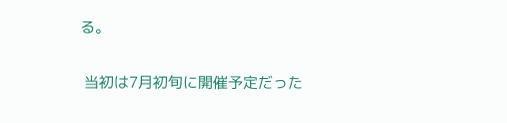る。

 当初は7月初旬に開催予定だった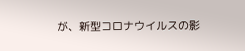が、新型コロナウイルスの影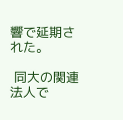響で延期された。

 同大の関連法人で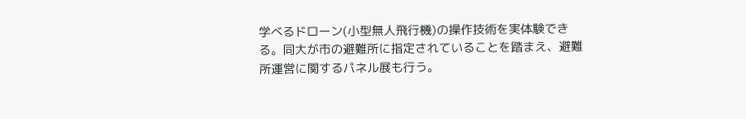学べるドローン(小型無人飛行機)の操作技術を実体験できる。同大が市の避難所に指定されていることを踏まえ、避難所運営に関するパネル展も行う。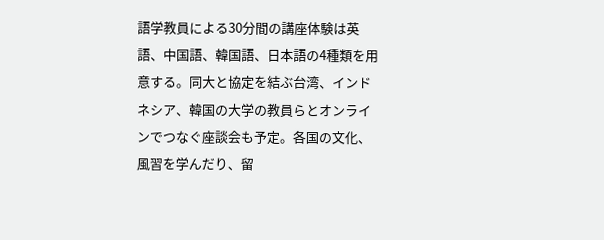語学教員による30分間の講座体験は英語、中国語、韓国語、日本語の4種類を用意する。同大と協定を結ぶ台湾、インドネシア、韓国の大学の教員らとオンラインでつなぐ座談会も予定。各国の文化、風習を学んだり、留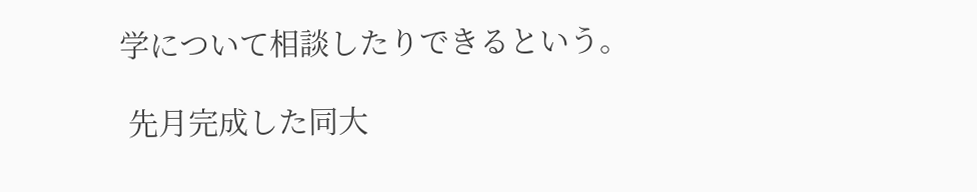学について相談したりできるという。

 先月完成した同大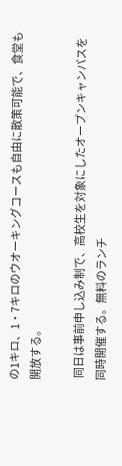の1キロ、1・7キロのウオーキングコースも自由に散策可能で、食堂も開放する。

 同日は事前申し込み制で、高校生を対象にしたオープンキャンパスを同時開催する。無料のランチ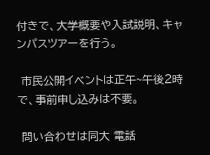付きで、大学概要や入試説明、キャンパスツアーを行う。

 市民公開イベントは正午~午後2時で、事前申し込みは不要。

 問い合わせは同大 電話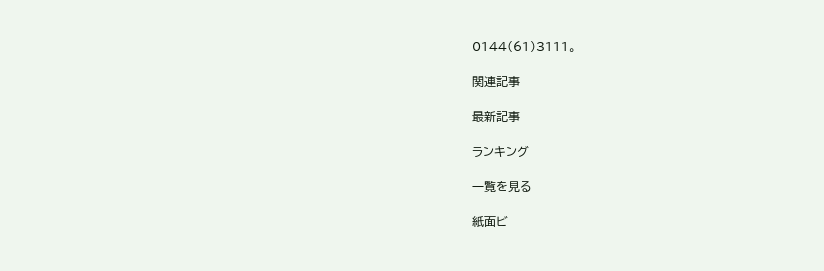0144(61)3111。

関連記事

最新記事

ランキング

一覧を見る

紙面ビ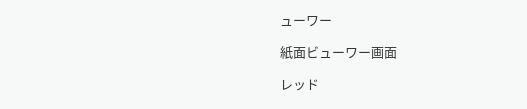ューワー

紙面ビューワー画面

レッド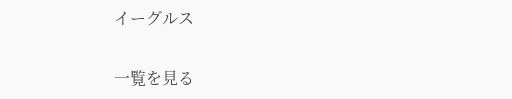イーグルス

一覧を見る